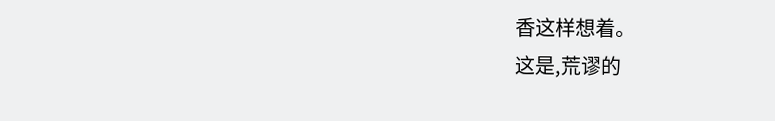香这样想着。
这是,荒谬的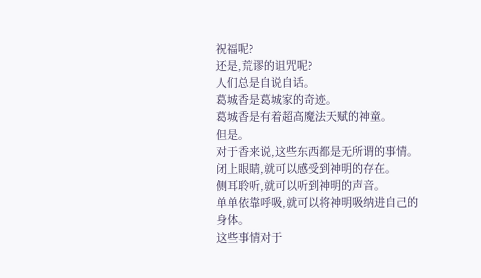祝福呢?
还是,荒谬的诅咒呢?
人们总是自说自话。
葛城香是葛城家的奇迹。
葛城香是有着超高魔法天赋的神童。
但是。
对于香来说,这些东西都是无所谓的事情。
闭上眼睛,就可以感受到神明的存在。
侧耳聆听,就可以听到神明的声音。
单单依靠呼吸,就可以将神明吸纳进自己的身体。
这些事情对于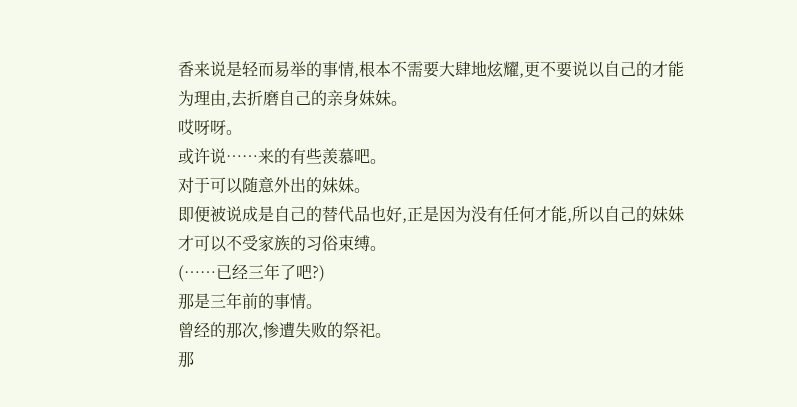香来说是轻而易举的事情,根本不需要大肆地炫耀,更不要说以自己的才能为理由,去折磨自己的亲身妹妹。
哎呀呀。
或许说……来的有些羡慕吧。
对于可以随意外出的妹妹。
即便被说成是自己的替代品也好,正是因为没有任何才能,所以自己的妹妹才可以不受家族的习俗束缚。
(……已经三年了吧?)
那是三年前的事情。
曾经的那次,惨遭失败的祭祀。
那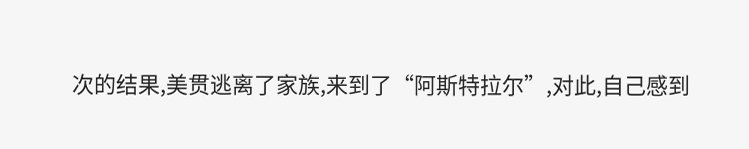次的结果,美贯逃离了家族,来到了“阿斯特拉尔”,对此,自己感到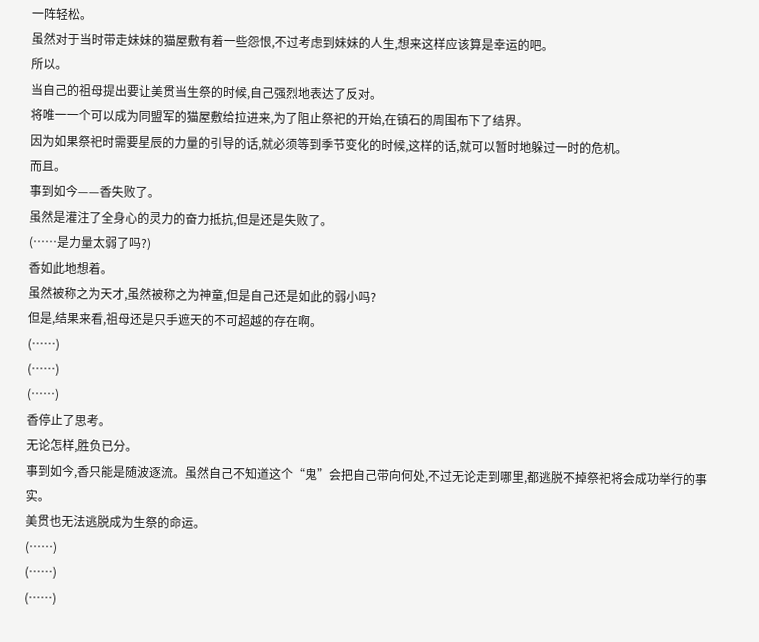一阵轻松。
虽然对于当时带走妹妹的猫屋敷有着一些怨恨,不过考虑到妹妹的人生,想来这样应该算是幸运的吧。
所以。
当自己的祖母提出要让美贯当生祭的时候,自己强烈地表达了反对。
将唯一一个可以成为同盟军的猫屋敷给拉进来,为了阻止祭祀的开始,在镇石的周围布下了结界。
因为如果祭祀时需要星辰的力量的引导的话,就必须等到季节变化的时候,这样的话,就可以暂时地躲过一时的危机。
而且。
事到如今——香失败了。
虽然是灌注了全身心的灵力的奋力抵抗,但是还是失败了。
(……是力量太弱了吗?)
香如此地想着。
虽然被称之为天才,虽然被称之为神童,但是自己还是如此的弱小吗?
但是,结果来看,祖母还是只手遮天的不可超越的存在啊。
(……)
(……)
(……)
香停止了思考。
无论怎样,胜负已分。
事到如今,香只能是随波逐流。虽然自己不知道这个“鬼”会把自己带向何处,不过无论走到哪里,都逃脱不掉祭祀将会成功举行的事实。
美贯也无法逃脱成为生祭的命运。
(……)
(……)
(……)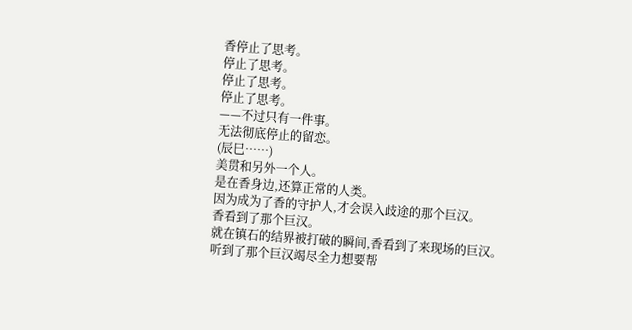香停止了思考。
停止了思考。
停止了思考。
停止了思考。
——不过只有一件事。
无法彻底停止的留恋。
(辰巳……)
美贯和另外一个人。
是在香身边,还算正常的人类。
因为成为了香的守护人,才会误入歧途的那个巨汉。
香看到了那个巨汉。
就在镇石的结界被打破的瞬间,香看到了来现场的巨汉。
听到了那个巨汉竭尽全力想要帮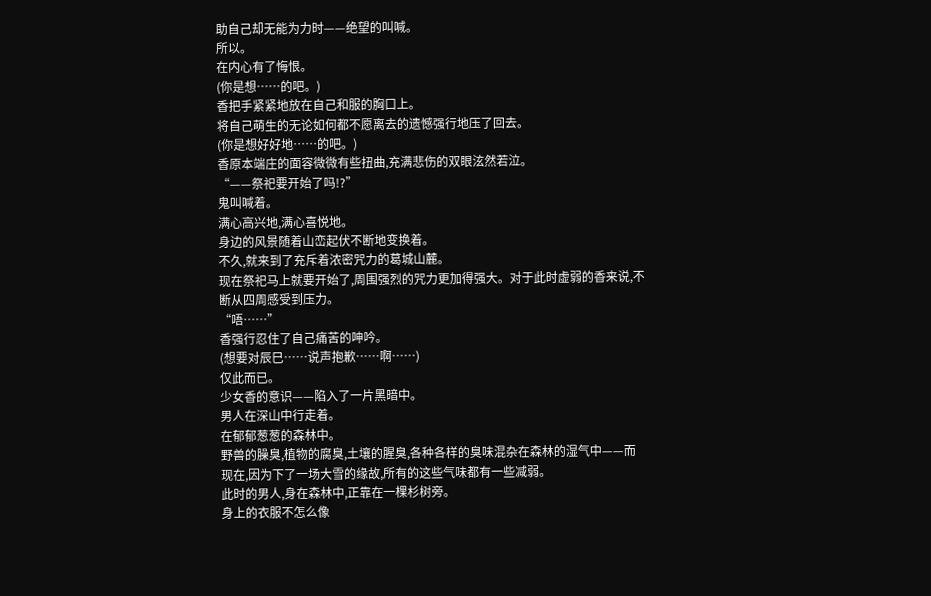助自己却无能为力时——绝望的叫喊。
所以。
在内心有了悔恨。
(你是想……的吧。)
香把手紧紧地放在自己和服的胸口上。
将自己萌生的无论如何都不愿离去的遗憾强行地压了回去。
(你是想好好地……的吧。)
香原本端庄的面容微微有些扭曲,充满悲伤的双眼泫然若泣。
“——祭祀要开始了吗!?”
鬼叫喊着。
满心高兴地,满心喜悦地。
身边的风景随着山峦起伏不断地变换着。
不久,就来到了充斥着浓密咒力的葛城山麓。
现在祭祀马上就要开始了,周围强烈的咒力更加得强大。对于此时虚弱的香来说,不断从四周感受到压力。
“唔……”
香强行忍住了自己痛苦的呻吟。
(想要对辰巳……说声抱歉……啊……)
仅此而已。
少女香的意识——陷入了一片黑暗中。
男人在深山中行走着。
在郁郁葱葱的森林中。
野兽的臊臭,植物的腐臭,土壤的腥臭,各种各样的臭味混杂在森林的湿气中——而现在,因为下了一场大雪的缘故,所有的这些气味都有一些减弱。
此时的男人,身在森林中,正靠在一棵杉树旁。
身上的衣服不怎么像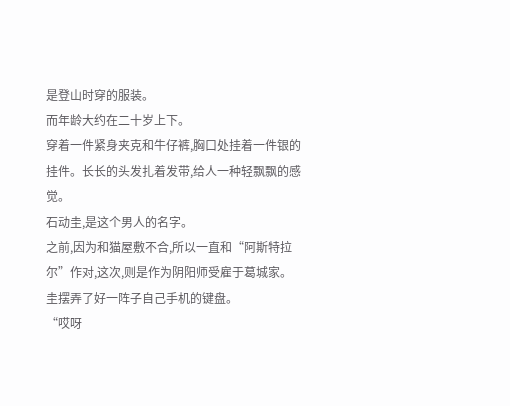是登山时穿的服装。
而年龄大约在二十岁上下。
穿着一件紧身夹克和牛仔裤,胸口处挂着一件银的挂件。长长的头发扎着发带,给人一种轻飘飘的感觉。
石动圭,是这个男人的名字。
之前,因为和猫屋敷不合,所以一直和“阿斯特拉尔”作对,这次,则是作为阴阳师受雇于葛城家。
圭摆弄了好一阵子自己手机的键盘。
“哎呀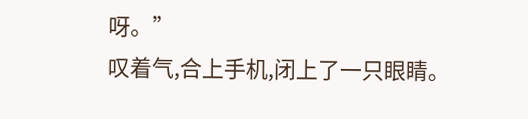呀。”
叹着气,合上手机,闭上了一只眼睛。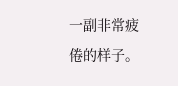一副非常疲倦的样子。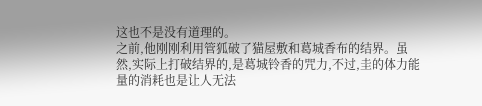这也不是没有道理的。
之前,他刚刚利用管狐破了猫屋敷和葛城香布的结界。虽然,实际上打破结界的,是葛城铃香的咒力,不过,圭的体力能量的消耗也是让人无法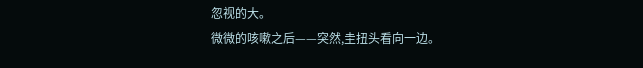忽视的大。
微微的咳嗽之后——突然,圭扭头看向一边。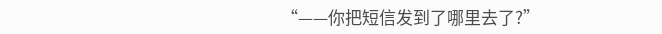“——你把短信发到了哪里去了?”